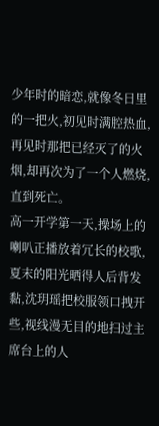少年时的暗恋,就像冬日里的一把火,初见时满腔热血,再见时那把已经灭了的火烟,却再次为了一个人燃烧,直到死亡。
高一开学第一天,操场上的喇叭正播放着冗长的校歌,夏末的阳光晒得人后背发黏,沈玥瑶把校服领口拽开些,视线漫无目的地扫过主席台上的人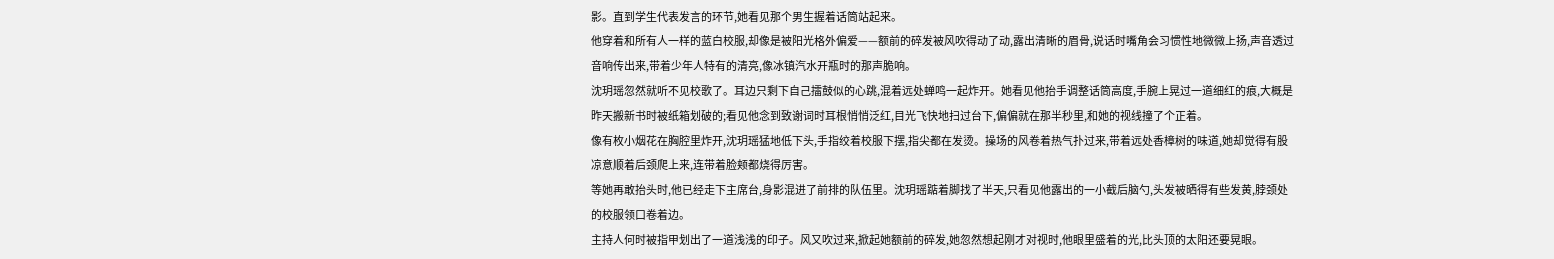影。直到学生代表发言的环节,她看见那个男生握着话筒站起来。
他穿着和所有人一样的蓝白校服,却像是被阳光格外偏爱——额前的碎发被风吹得动了动,露出清晰的眉骨,说话时嘴角会习惯性地微微上扬,声音透过音响传出来,带着少年人特有的清亮,像冰镇汽水开瓶时的那声脆响。
沈玥瑶忽然就听不见校歌了。耳边只剩下自己擂鼓似的心跳,混着远处蝉鸣一起炸开。她看见他抬手调整话筒高度,手腕上晃过一道细红的痕,大概是昨天搬新书时被纸箱划破的;看见他念到致谢词时耳根悄悄泛红,目光飞快地扫过台下,偏偏就在那半秒里,和她的视线撞了个正着。
像有枚小烟花在胸腔里炸开,沈玥瑶猛地低下头,手指绞着校服下摆,指尖都在发烫。操场的风卷着热气扑过来,带着远处香樟树的味道,她却觉得有股凉意顺着后颈爬上来,连带着脸颊都烧得厉害。
等她再敢抬头时,他已经走下主席台,身影混进了前排的队伍里。沈玥瑶踮着脚找了半天,只看见他露出的一小截后脑勺,头发被晒得有些发黄,脖颈处的校服领口卷着边。
主持人何时被指甲划出了一道浅浅的印子。风又吹过来,掀起她额前的碎发,她忽然想起刚才对视时,他眼里盛着的光,比头顶的太阳还要晃眼。